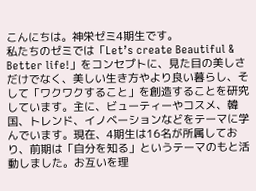こんにちは。神栄ゼミ4期生です。
私たちのゼミでは「Let’s create Beautiful & Better life!」をコンセプトに、見た目の美しさだけでなく、美しい生き方やより良い暮らし、そして「ワクワクすること」を創造することを研究しています。主に、ビューティーやコスメ、韓国、トレンド、イノベーションなどをテーマに学んでいます。現在、4期生は16名が所属しており、前期は「自分を知る」というテーマのもと活動しました。お互いを理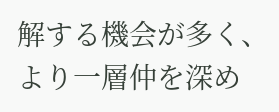解する機会が多く、より一層仲を深め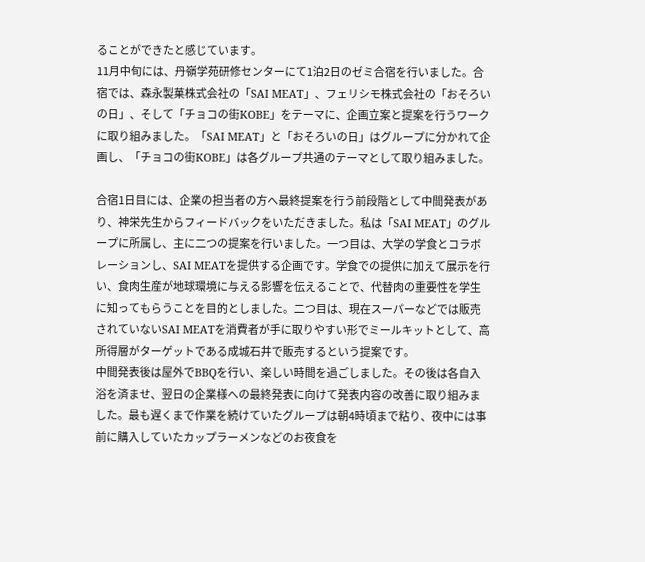ることができたと感じています。
11月中旬には、丹嶺学苑研修センターにて1泊2日のゼミ合宿を行いました。合宿では、森永製菓株式会社の「SAI MEAT」、フェリシモ株式会社の「おそろいの日」、そして「チョコの街KOBE」をテーマに、企画立案と提案を行うワークに取り組みました。「SAI MEAT」と「おそろいの日」はグループに分かれて企画し、「チョコの街KOBE」は各グループ共通のテーマとして取り組みました。

合宿1日目には、企業の担当者の方へ最終提案を行う前段階として中間発表があり、神栄先生からフィードバックをいただきました。私は「SAI MEAT」のグループに所属し、主に二つの提案を行いました。一つ目は、大学の学食とコラボレーションし、SAI MEATを提供する企画です。学食での提供に加えて展示を行い、食肉生産が地球環境に与える影響を伝えることで、代替肉の重要性を学生に知ってもらうことを目的としました。二つ目は、現在スーパーなどでは販売されていないSAI MEATを消費者が手に取りやすい形でミールキットとして、高所得層がターゲットである成城石井で販売するという提案です。
中間発表後は屋外でBBQを行い、楽しい時間を過ごしました。その後は各自入浴を済ませ、翌日の企業様への最終発表に向けて発表内容の改善に取り組みました。最も遅くまで作業を続けていたグループは朝4時頃まで粘り、夜中には事前に購入していたカップラーメンなどのお夜食を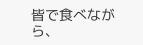皆で食べながら、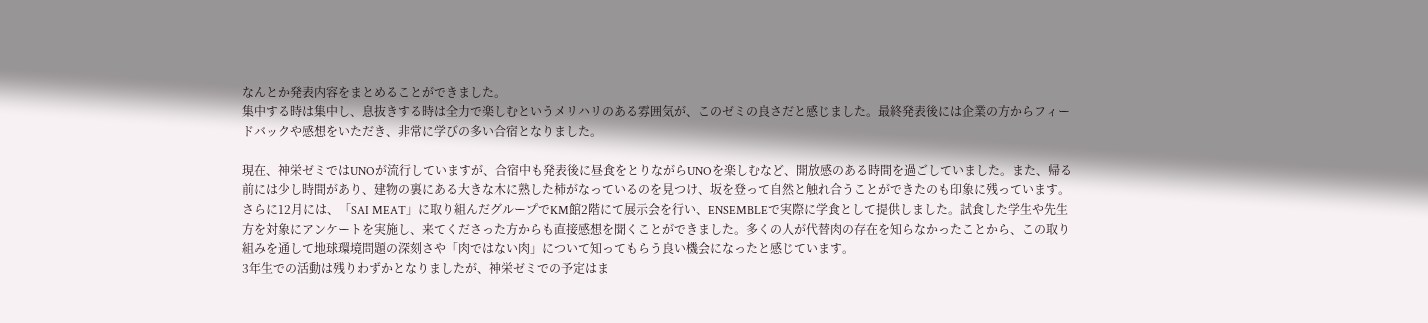なんとか発表内容をまとめることができました。
集中する時は集中し、息抜きする時は全力で楽しむというメリハリのある雰囲気が、このゼミの良さだと感じました。最終発表後には企業の方からフィードバックや感想をいただき、非常に学びの多い合宿となりました。

現在、神栄ゼミではUNOが流行していますが、合宿中も発表後に昼食をとりながらUNOを楽しむなど、開放感のある時間を過ごしていました。また、帰る前には少し時間があり、建物の裏にある大きな木に熟した柿がなっているのを見つけ、坂を登って自然と触れ合うことができたのも印象に残っています。
さらに12月には、「SAI MEAT」に取り組んだグループでKM館2階にて展示会を行い、ENSEMBLEで実際に学食として提供しました。試食した学生や先生方を対象にアンケートを実施し、来てくださった方からも直接感想を聞くことができました。多くの人が代替肉の存在を知らなかったことから、この取り組みを通して地球環境問題の深刻さや「肉ではない肉」について知ってもらう良い機会になったと感じています。
3年生での活動は残りわずかとなりましたが、神栄ゼミでの予定はま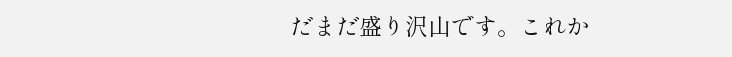だまだ盛り沢山です。これか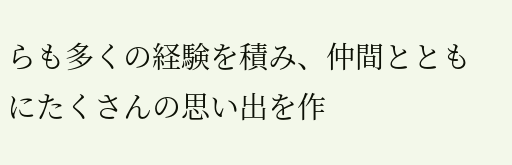らも多くの経験を積み、仲間とともにたくさんの思い出を作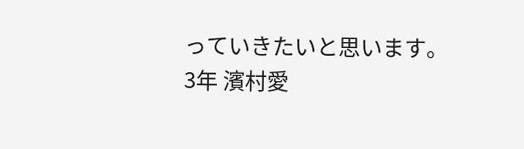っていきたいと思います。
3年 濱村愛